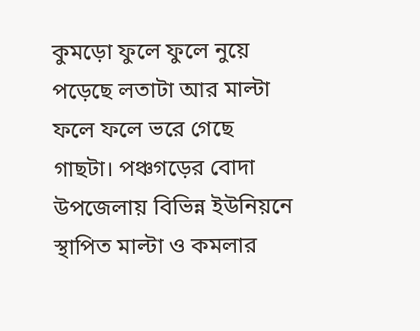কুমড়ো ফুলে ফুলে নুয়ে পড়েছে লতাটা আর মাল্টা ফলে ফলে ভরে গেছে গাছটা। পঞ্চগড়ের বোদা উপজেলায় বিভিন্ন ইউনিয়নে স্থাপিত মাল্টা ও কমলার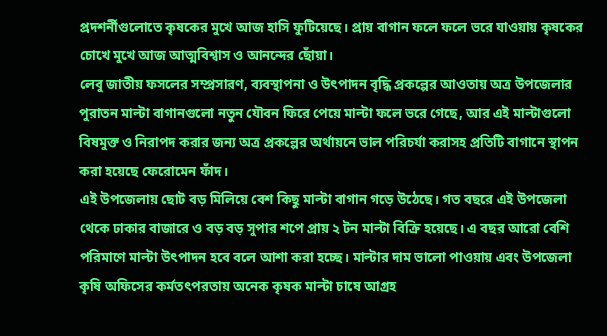প্রদশর্নীগুলোতে কৃষকের মুখে আজ হাসি ফুটিয়েছে। প্রায় বাগান ফলে ফলে ভরে যাওয়ায় কৃষকের চোখে মুখে আজ আত্মবিশ্বাস ও আনন্দের ছোঁয়া।
লেবু জাতীয় ফসলের সম্প্রসারণ, ব্যবস্থাপনা ও উৎপাদন বৃদ্ধি প্রকল্পের আওতায় অত্র উপজেলার পুরাতন মাল্টা বাগানগুলো নতুন যৌবন ফিরে পেয়ে মাল্টা ফলে ভরে গেছে, আর এই মাল্টাগুলো বিষমুক্ত ও নিরাপদ করার জন্য অত্র প্রকল্পের অর্থায়নে ভাল পরিচর্যা করাসহ প্রতিটি বাগানে স্থাপন করা হয়েছে ফেরোমেন ফাঁদ।
এই উপজেলায় ছোট বড় মিলিয়ে বেশ কিছু মাল্টা বাগান গড়ে উঠেছে। গত বছরে এই উপজেলা থেকে ঢাকার বাজারে ও বড় বড় সুপার শপে প্রায় ২ টন মাল্টা বিক্রি হয়েছে। এ বছর আরো বেশি পরিমাণে মাল্টা উৎপাদন হবে বলে আশা করা হচ্ছে। মাল্টার দাম ভালো পাওয়ায় এবং উপজেলা কৃষি অফিসের কর্মতৎপরতায় অনেক কৃষক মাল্টা চাষে আগ্রহ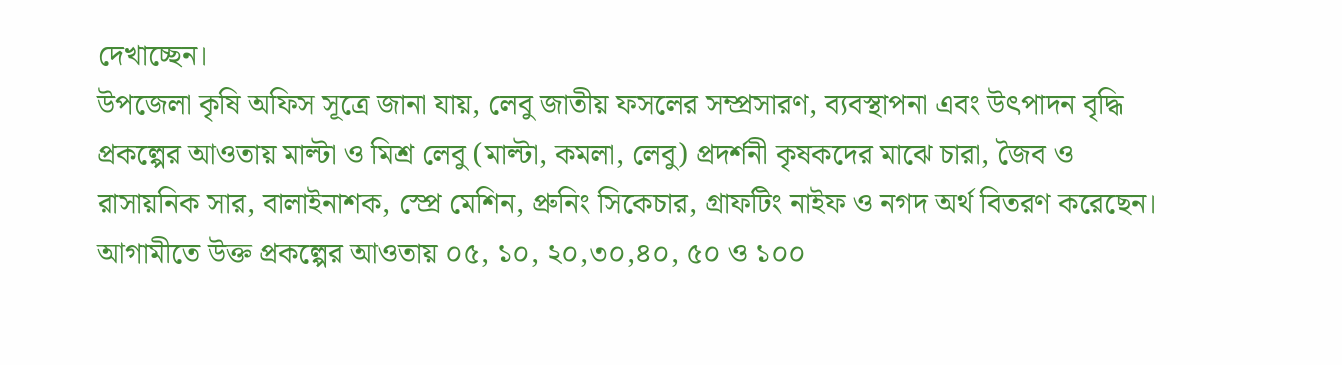দেখাচ্ছেন।
উপজেলা কৃষি অফিস সূত্রে জানা যায়, লেবু জাতীয় ফসলের সম্প্রসারণ, ব্যবস্থাপনা এবং উৎপাদন বৃদ্ধি প্রকল্পের আওতায় মাল্টা ও মিশ্র লেবু (মাল্টা, কমলা, লেবু) প্রদর্শনী কৃষকদের মাঝে চারা, জৈব ও রাসায়নিক সার, বালাইনাশক, স্প্রে মেশিন, প্রুনিং সিকেচার, গ্রাফটিং নাইফ ও নগদ অর্থ বিতরণ করেছেন।
আগামীতে উক্ত প্রকল্পের আওতায় ০৫, ১০, ২০,৩০,৪০, ৫০ ও ১০০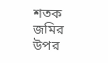শতক জমির উপর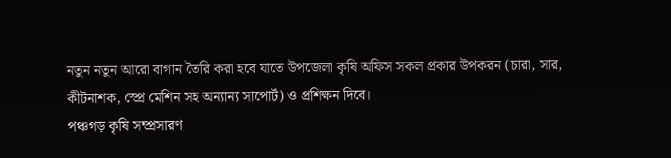নতুন নতুন আরো বাগান তৈরি করা হবে যাতে উপজেলা কৃষি অফিস সকল প্রকার উপকরন (চারা, সার, কীটনাশক, স্প্রে মেশিন সহ অন্যান্য সাপোর্ট) ও প্রশিক্ষন দিবে।
পঞ্চগড় কৃষি সম্প্রসারণ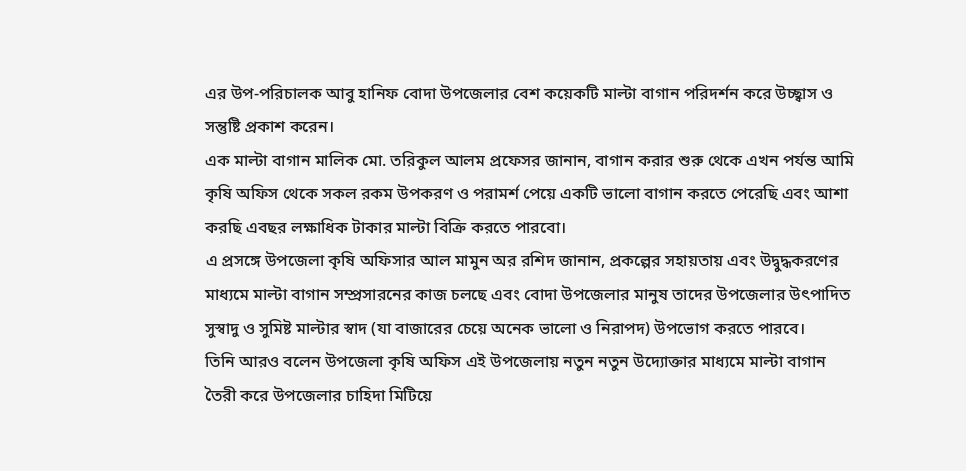এর উপ-পরিচালক আবু হানিফ বোদা উপজেলার বেশ কয়েকটি মাল্টা বাগান পরিদর্শন করে উচ্ছ্বাস ও সন্তুষ্টি প্রকাশ করেন।
এক মাল্টা বাগান মালিক মো. তরিকুল আলম প্রফেসর জানান, বাগান করার শুরু থেকে এখন পর্যন্ত আমি কৃষি অফিস থেকে সকল রকম উপকরণ ও পরামর্শ পেয়ে একটি ভালো বাগান করতে পেরেছি এবং আশা করছি এবছর লক্ষাধিক টাকার মাল্টা বিক্রি করতে পারবো।
এ প্রসঙ্গে উপজেলা কৃষি অফিসার আল মামুন অর রশিদ জানান, প্রকল্পের সহায়তায় এবং উদ্বুদ্ধকরণের মাধ্যমে মাল্টা বাগান সম্প্রসারনের কাজ চলছে এবং বোদা উপজেলার মানুষ তাদের উপজেলার উৎপাদিত সুস্বাদু ও সুমিষ্ট মাল্টার স্বাদ (যা বাজারের চেয়ে অনেক ভালো ও নিরাপদ) উপভোগ করতে পারবে।
তিনি আরও বলেন উপজেলা কৃষি অফিস এই উপজেলায় নতুন নতুন উদ্যোক্তার মাধ্যমে মাল্টা বাগান তৈরী করে উপজেলার চাহিদা মিটিয়ে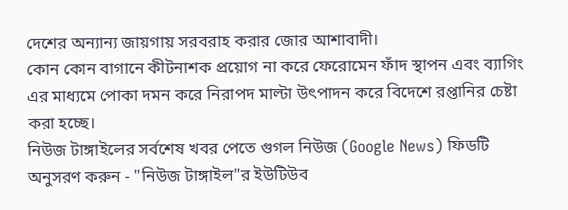দেশের অন্যান্য জায়গায় সরবরাহ করার জোর আশাবাদী।
কোন কোন বাগানে কীটনাশক প্রয়োগ না করে ফেরোমেন ফাঁদ স্থাপন এবং ব্যাগিং এর মাধ্যমে পোকা দমন করে নিরাপদ মাল্টা উৎপাদন করে বিদেশে রপ্তানির চেষ্টা করা হচ্ছে।
নিউজ টাঙ্গাইলের সর্বশেষ খবর পেতে গুগল নিউজ (Google News) ফিডটি অনুসরণ করুন - "নিউজ টাঙ্গাইল"র ইউটিউব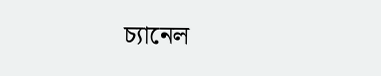চ্যানেল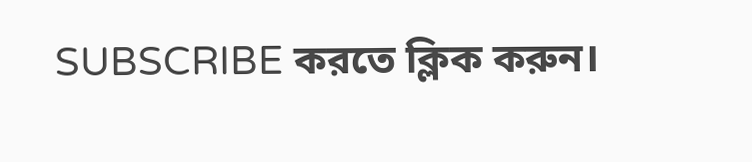SUBSCRIBE করতে ক্লিক করুন।